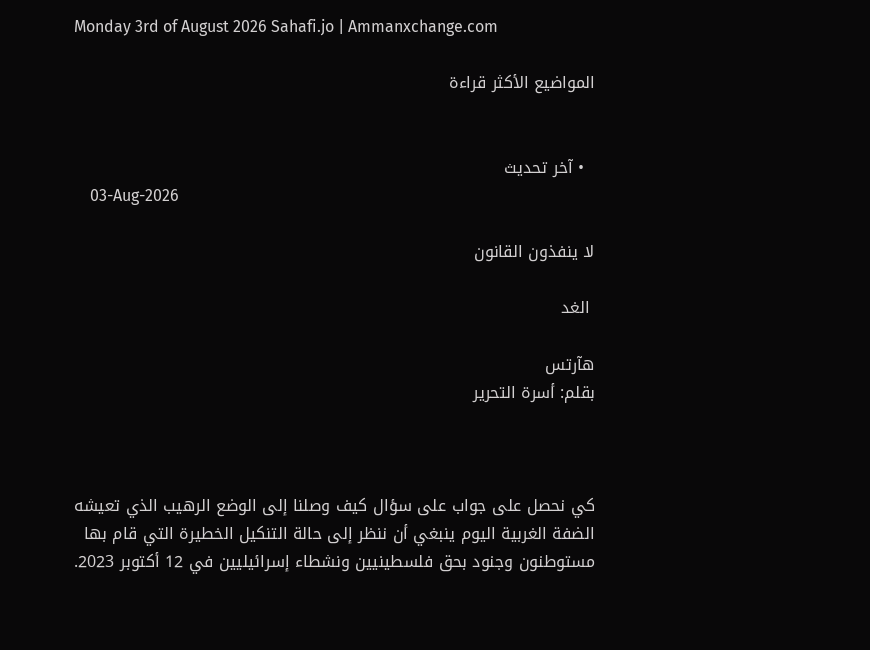Monday 3rd of August 2026 Sahafi.jo | Ammanxchange.com

المواضيع الأكثر قراءة


  • آخر تحديث
    03-Aug-2026

لا ينفذون القانون

 الغد

هآرتس
بقلم: أسرة التحرير



كي نحصل على جواب على سؤال كيف وصلنا إلى الوضع الرهيب الذي تعيشه الضفة الغربية اليوم ينبغي أن ننظر إلى حالة التنكيل الخطيرة التي قام بها مستوطنون وجنود بحق فلسطينيين ونشطاء إسرائيليين في 12 أكتوبر 2023.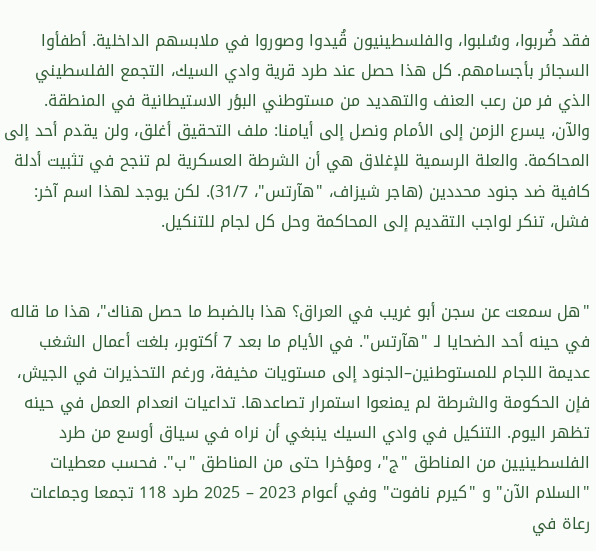فقد ضُربوا، وسُلبوا، والفلسطينيون قُيدوا وصوروا في ملابسهم الداخلية. أطفأوا السجائر بأجسامهم. كل هذا حصل عند طرد قرية وادي السيك، التجمع الفلسطيني الذي فر من رعب العنف والتهديد من مستوطني البؤر الاستيطانية في المنطقة. والآن، يسرع الزمن إلى الأمام ونصل إلى أيامنا: ملف التحقيق أغلق، ولن يقدم أحد إلى المحاكمة. والعلة الرسمية للإغلاق هي أن الشرطة العسكرية لم تنجح في تثبيت أدلة كافية ضد جنود محددين (هاجر شيزاف، "هآرتس"، 31/7). لكن يوجد لهذا اسم آخر: فشل، تنكر لواجب التقديم إلى المحاكمة وحل كل لجام للتنكيل.


"هل سمعت عن سجن أبو غريب في العراق؟ هذا بالضبط ما حصل هناك"، هذا ما قاله في حينه أحد الضحايا لـ "هآرتس". في الأيام ما بعد 7 أكتوبر، بلغت أعمال الشغب عديمة اللجام للمستوطنين–الجنود إلى مستويات مخيفة، ورغم التحذيرات في الجيش، فإن الحكومة والشرطة لم يمنعوا استمرار تصاعدها. تداعيات انعدام العمل في حينه تظهر اليوم. التنكيل في وادي السيك ينبغي أن نراه في سياق أوسع من طرد الفلسطينيين من المناطق "ج"، ومؤخرا حتى من المناطق "ب". فحسب معطيات "السلام الآن" و "كيرم نافوت" وفي أعوام 2023 – 2025 طرد 118 تجمعا وجماعات رعاة في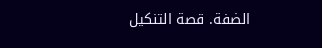الضفة. قصة التنكيل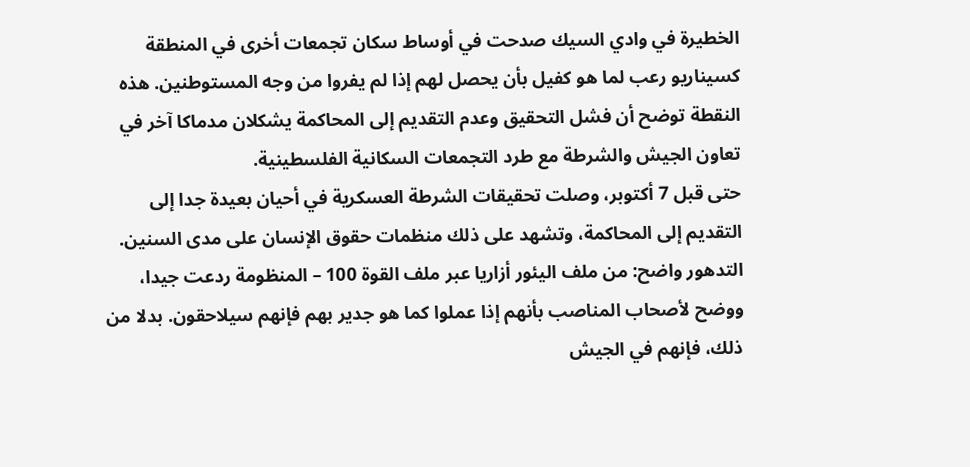الخطيرة في وادي السيك صدحت في أوساط سكان تجمعات أخرى في المنطقة كسيناريو رعب لما هو كفيل بأن يحصل لهم إذا لم يفروا من وجه المستوطنين. هذه النقطة توضح أن فشل التحقيق وعدم التقديم إلى المحاكمة يشكلان مدماكا آخر في تعاون الجيش والشرطة مع طرد التجمعات السكانية الفلسطينية.
حتى قبل 7 أكتوبر، وصلت تحقيقات الشرطة العسكرية في أحيان بعيدة جدا إلى التقديم إلى المحاكمة، وتشهد على ذلك منظمات حقوق الإنسان على مدى السنين. التدهور واضح: من ملف اليئور أزاريا عبر ملف القوة 100 – المنظومة ردعت جيدا، ووضح لأصحاب المناصب بأنهم إذا عملوا كما هو جدير بهم فإنهم سيلاحقون. بدلا من ذلك، فإنهم في الجيش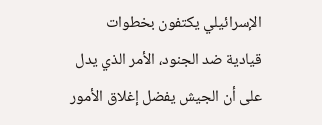الإسرائيلي يكتفون بخطوات قيادية ضد الجنود، الأمر الذي يدل على أن الجيش يفضل إغلاق الأمور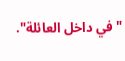"في داخل العائلة".